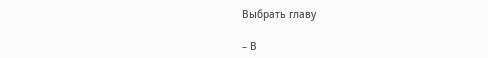Выбрать главу

– В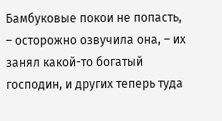Бамбуковые покои не попасть, – осторожно озвучила она, – их занял какой-то богатый господин, и других теперь туда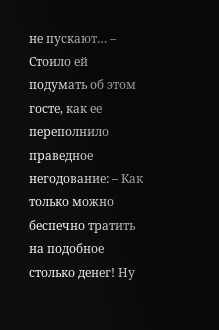не пускают… – Стоило ей подумать об этом госте, как ее переполнило праведное негодование: – Как только можно беспечно тратить на подобное столько денег! Ну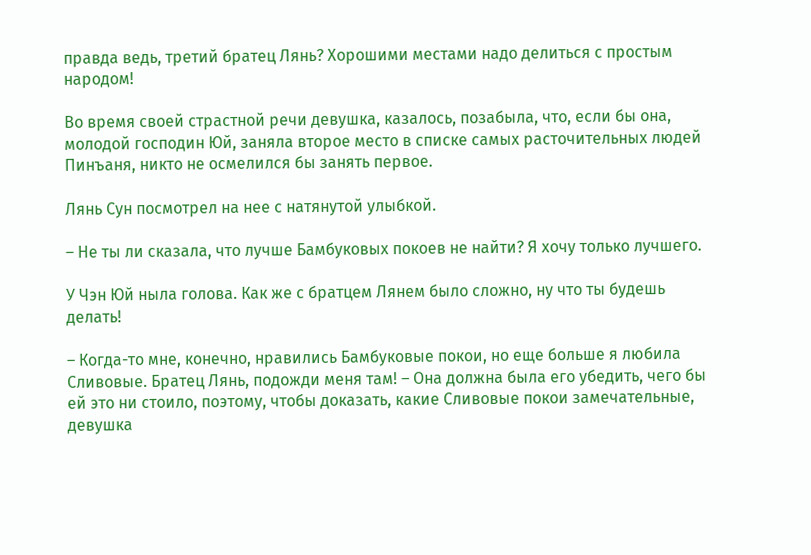правда ведь, третий братец Лянь? Хорошими местами надо делиться с простым народом!

Во время своей страстной речи девушка, казалось, позабыла, что, если бы она, молодой господин Юй, заняла второе место в списке самых расточительных людей Пинъаня, никто не осмелился бы занять первое.

Лянь Сун посмотрел на нее с натянутой улыбкой.

– Не ты ли сказала, что лучше Бамбуковых покоев не найти? Я хочу только лучшего.

У Чэн Юй ныла голова. Как же с братцем Лянем было сложно, ну что ты будешь делать!

– Когда-то мне, конечно, нравились Бамбуковые покои, но еще больше я любила Сливовые. Братец Лянь, подожди меня там! – Она должна была его убедить, чего бы ей это ни стоило, поэтому, чтобы доказать, какие Сливовые покои замечательные, девушка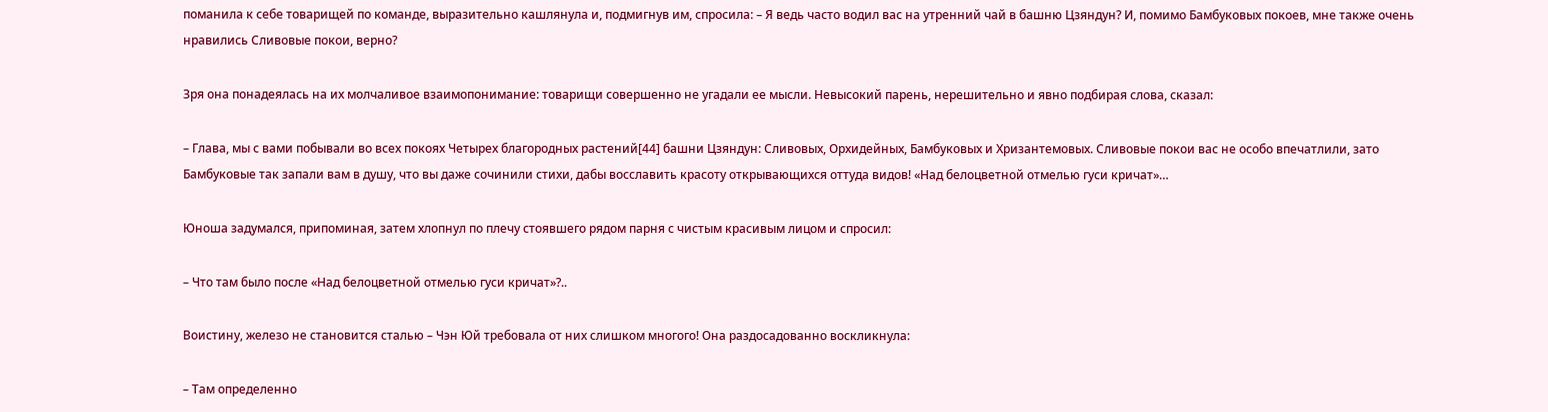поманила к себе товарищей по команде, выразительно кашлянула и, подмигнув им, спросила: – Я ведь часто водил вас на утренний чай в башню Цзяндун? И, помимо Бамбуковых покоев, мне также очень нравились Сливовые покои, верно?

Зря она понадеялась на их молчаливое взаимопонимание: товарищи совершенно не угадали ее мысли. Невысокий парень, нерешительно и явно подбирая слова, сказал:

– Глава, мы с вами побывали во всех покоях Четырех благородных растений[44] башни Цзяндун: Сливовых, Орхидейных, Бамбуковых и Хризантемовых. Сливовые покои вас не особо впечатлили, зато Бамбуковые так запали вам в душу, что вы даже сочинили стихи, дабы восславить красоту открывающихся оттуда видов! «Над белоцветной отмелью гуси кричат»…

Юноша задумался, припоминая, затем хлопнул по плечу стоявшего рядом парня с чистым красивым лицом и спросил:

– Что там было после «Над белоцветной отмелью гуси кричат»?..

Воистину, железо не становится сталью – Чэн Юй требовала от них слишком многого! Она раздосадованно воскликнула:

– Там определенно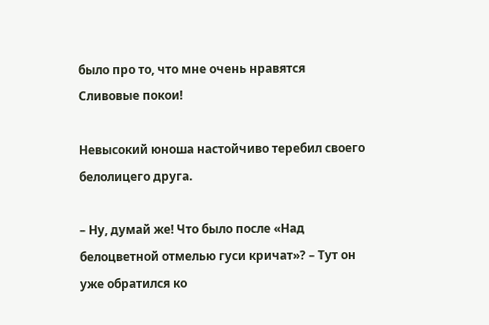было про то, что мне очень нравятся Сливовые покои!

Невысокий юноша настойчиво теребил своего белолицего друга.

– Ну, думай же! Что было после «Над белоцветной отмелью гуси кричат»? – Тут он уже обратился ко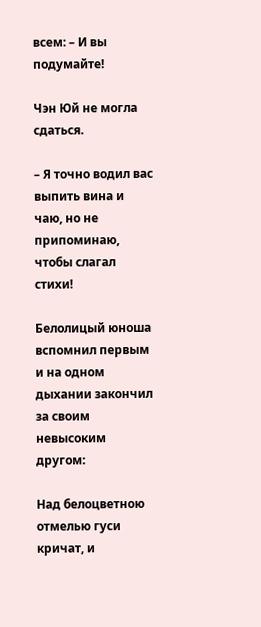всем: – И вы подумайте!

Чэн Юй не могла сдаться.

– Я точно водил вас выпить вина и чаю, но не припоминаю, чтобы слагал стихи!

Белолицый юноша вспомнил первым и на одном дыхании закончил за своим невысоким другом:

Над белоцветною отмелью гуси кричат, и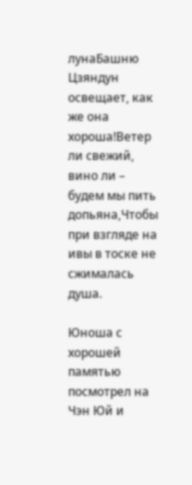лунаБашню Цзяндун освещает, как же она хороша!Ветер ли свежий, вино ли – будем мы пить допьяна,Чтобы при взгляде на ивы в тоске не сжималась душа.

Юноша с хорошей памятью посмотрел на Чэн Юй и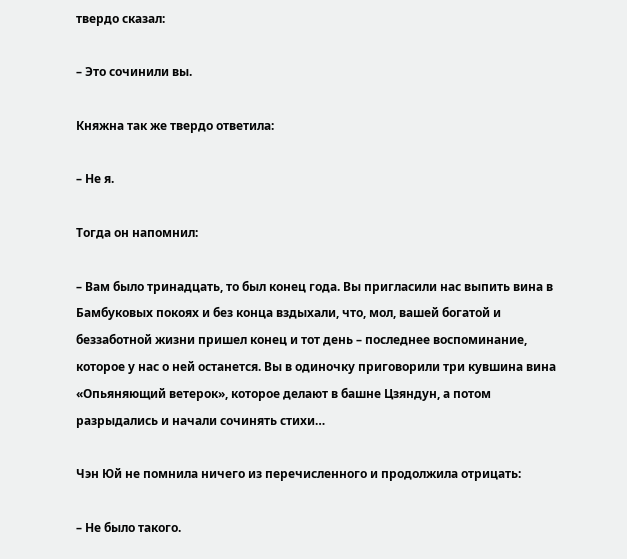твердо сказал:

– Это сочинили вы.

Княжна так же твердо ответила:

– Не я.

Тогда он напомнил:

– Вам было тринадцать, то был конец года. Вы пригласили нас выпить вина в Бамбуковых покоях и без конца вздыхали, что, мол, вашей богатой и беззаботной жизни пришел конец и тот день – последнее воспоминание, которое у нас о ней останется. Вы в одиночку приговорили три кувшина вина «Опьяняющий ветерок», которое делают в башне Цзяндун, а потом разрыдались и начали сочинять стихи…

Чэн Юй не помнила ничего из перечисленного и продолжила отрицать:

– Не было такого.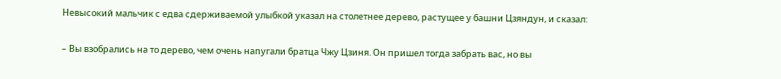Невысокий мальчик с едва сдерживаемой улыбкой указал на столетнее дерево, растущее у башни Цзяндун, и сказал:

– Вы взобрались на то дерево, чем очень напугали братца Чжу Цзиня. Он пришел тогда забрать вас, но вы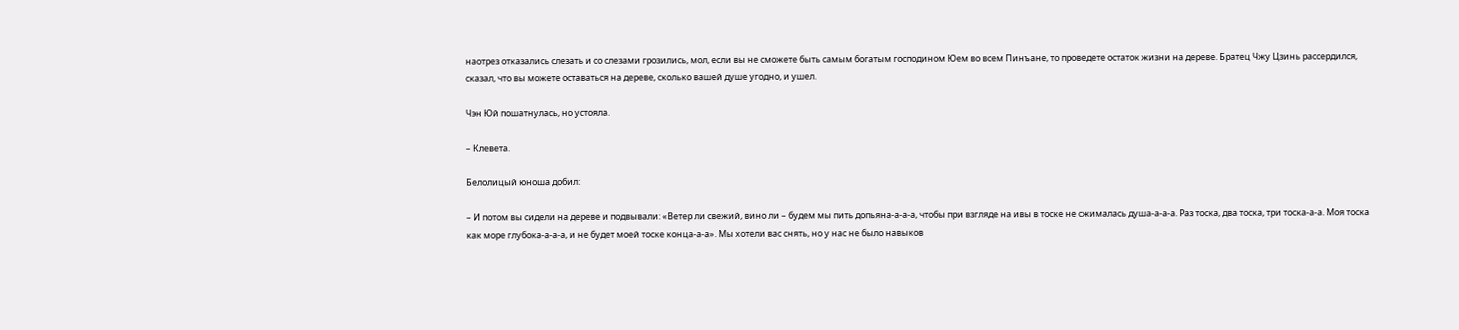наотрез отказались слезать и со слезами грозились, мол, если вы не сможете быть самым богатым господином Юем во всем Пинъане, то проведете остаток жизни на дереве. Братец Чжу Цзинь рассердился, сказал, что вы можете оставаться на дереве, сколько вашей душе угодно, и ушел.

Чэн Юй пошатнулась, но устояла.

– Клевета.

Белолицый юноша добил:

– И потом вы сидели на дереве и подвывали: «Ветер ли свежий, вино ли – будем мы пить допьяна-а-а-а, чтобы при взгляде на ивы в тоске не сжималась душа-а-а-а. Раз тоска, два тоска, три тоска-а-а. Моя тоска как море глубока-а-а-а, и не будет моей тоске конца-а-а». Мы хотели вас снять, но у нас не было навыков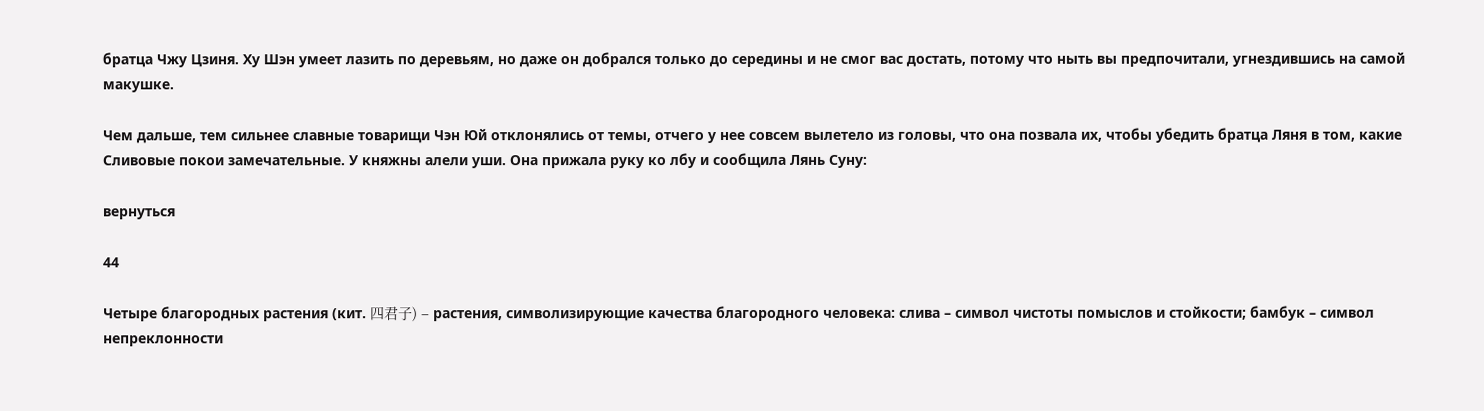братца Чжу Цзиня. Ху Шэн умеет лазить по деревьям, но даже он добрался только до середины и не смог вас достать, потому что ныть вы предпочитали, угнездившись на самой макушке.

Чем дальше, тем сильнее славные товарищи Чэн Юй отклонялись от темы, отчего у нее совсем вылетело из головы, что она позвала их, чтобы убедить братца Ляня в том, какие Сливовые покои замечательные. У княжны алели уши. Она прижала руку ко лбу и сообщила Лянь Суну:

вернуться

44

Четыре благородных растения (кит. 四君子) – растения, символизирующие качества благородного человека: слива – символ чистоты помыслов и стойкости; бамбук – символ непреклонности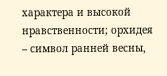характера и высокой нравственности; орхидея – символ ранней весны,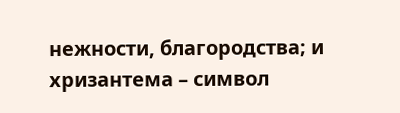нежности, благородства; и хризантема – символ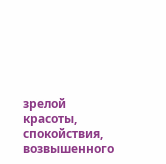зрелой красоты, спокойствия, возвышенного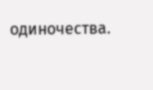одиночества.